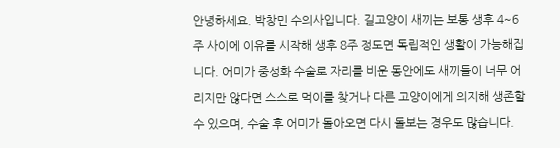안녕하세요. 박창민 수의사입니다. 길고양이 새끼는 보통 생후 4~6주 사이에 이유를 시작해 생후 8주 정도면 독립적인 생활이 가능해집니다. 어미가 중성화 수술로 자리를 비운 동안에도 새끼들이 너무 어리지만 않다면 스스로 먹이를 찾거나 다른 고양이에게 의지해 생존할 수 있으며, 수술 후 어미가 돌아오면 다시 돌보는 경우도 많습니다.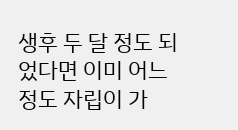생후 두 달 정도 되었다면 이미 어느 정도 자립이 가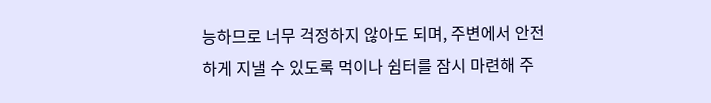능하므로 너무 걱정하지 않아도 되며, 주변에서 안전하게 지낼 수 있도록 먹이나 쉼터를 잠시 마련해 주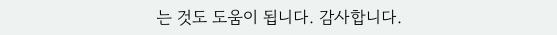는 것도 도움이 됩니다. 감사합니다.